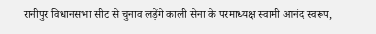रानीपुर विधानसभा सीट से चुनाव लड़ेंगे काली सेना के परमाध्यक्ष स्वामी आनंद स्वरूप,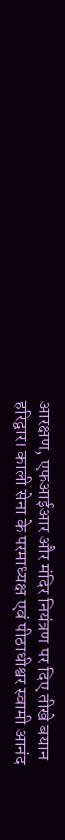आरक्षण, एफआईआर और मंदिर नियंत्रण पर दिए तीखे बयान
हरिद्वार। काली सेना के परमाध्यक्ष एवं पीठाधीश्वर स्वामी आनंद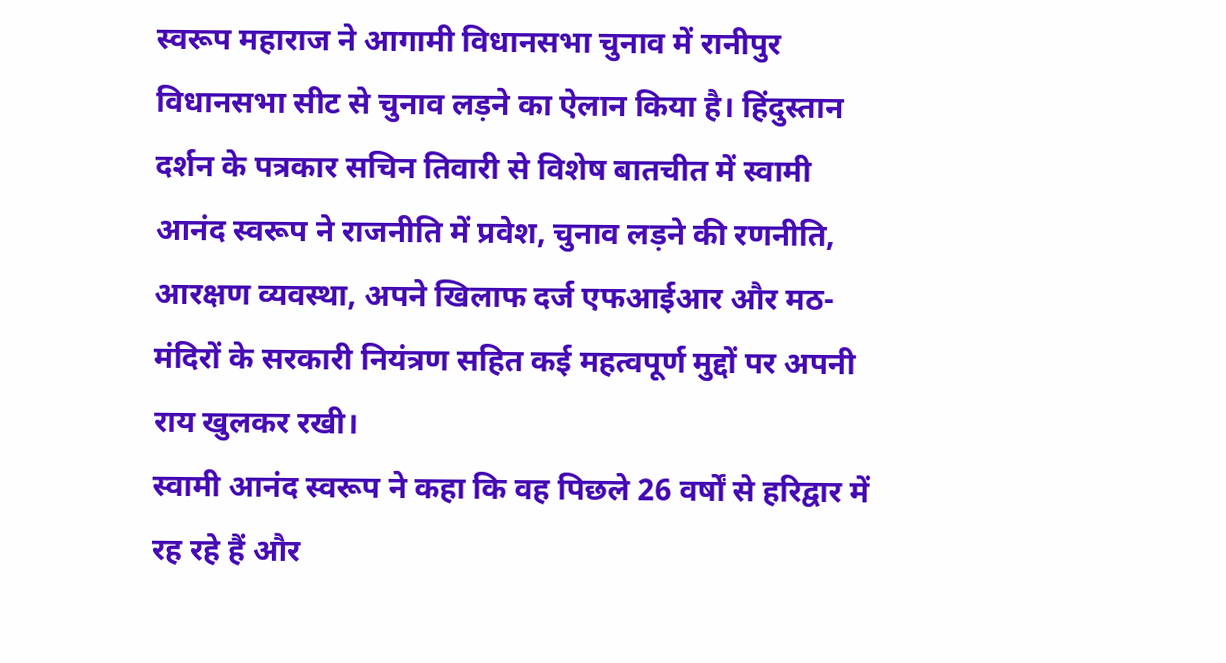स्वरूप महाराज ने आगामी विधानसभा चुनाव में रानीपुर विधानसभा सीट से चुनाव लड़ने का ऐलान किया है। हिंदुस्तान दर्शन के पत्रकार सचिन तिवारी से विशेष बातचीत में स्वामी आनंद स्वरूप ने राजनीति में प्रवेश, चुनाव लड़ने की रणनीति, आरक्षण व्यवस्था, अपने खिलाफ दर्ज एफआईआर और मठ-मंदिरों के सरकारी नियंत्रण सहित कई महत्वपूर्ण मुद्दों पर अपनी राय खुलकर रखी।
स्वामी आनंद स्वरूप ने कहा कि वह पिछले 26 वर्षों से हरिद्वार में रह रहे हैं और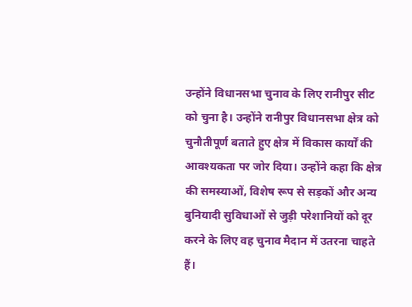उन्होंने विधानसभा चुनाव के लिए रानीपुर सीट को चुना है। उन्होंने रानीपुर विधानसभा क्षेत्र को चुनौतीपूर्ण बताते हुए क्षेत्र में विकास कार्यों की आवश्यकता पर जोर दिया। उन्होंने कहा कि क्षेत्र की समस्याओं, विशेष रूप से सड़कों और अन्य बुनियादी सुविधाओं से जुड़ी परेशानियों को दूर करने के लिए वह चुनाव मैदान में उतरना चाहते हैं।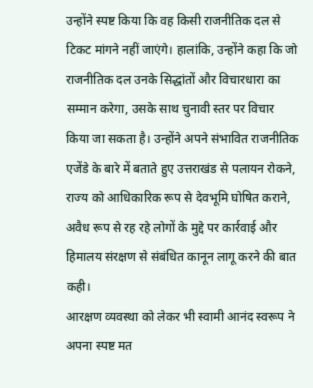उन्होंने स्पष्ट किया कि वह किसी राजनीतिक दल से टिकट मांगने नहीं जाएंगे। हालांकि, उन्होंने कहा कि जो राजनीतिक दल उनके सिद्धांतों और विचारधारा का सम्मान करेगा, उसके साथ चुनावी स्तर पर विचार किया जा सकता है। उन्होंने अपने संभावित राजनीतिक एजेंडे के बारे में बताते हुए उत्तराखंड से पलायन रोकने, राज्य को आधिकारिक रूप से देवभूमि घोषित कराने, अवैध रूप से रह रहे लोगों के मुद्दे पर कार्रवाई और हिमालय संरक्षण से संबंधित कानून लागू करने की बात कही।
आरक्षण व्यवस्था को लेकर भी स्वामी आनंद स्वरूप ने अपना स्पष्ट मत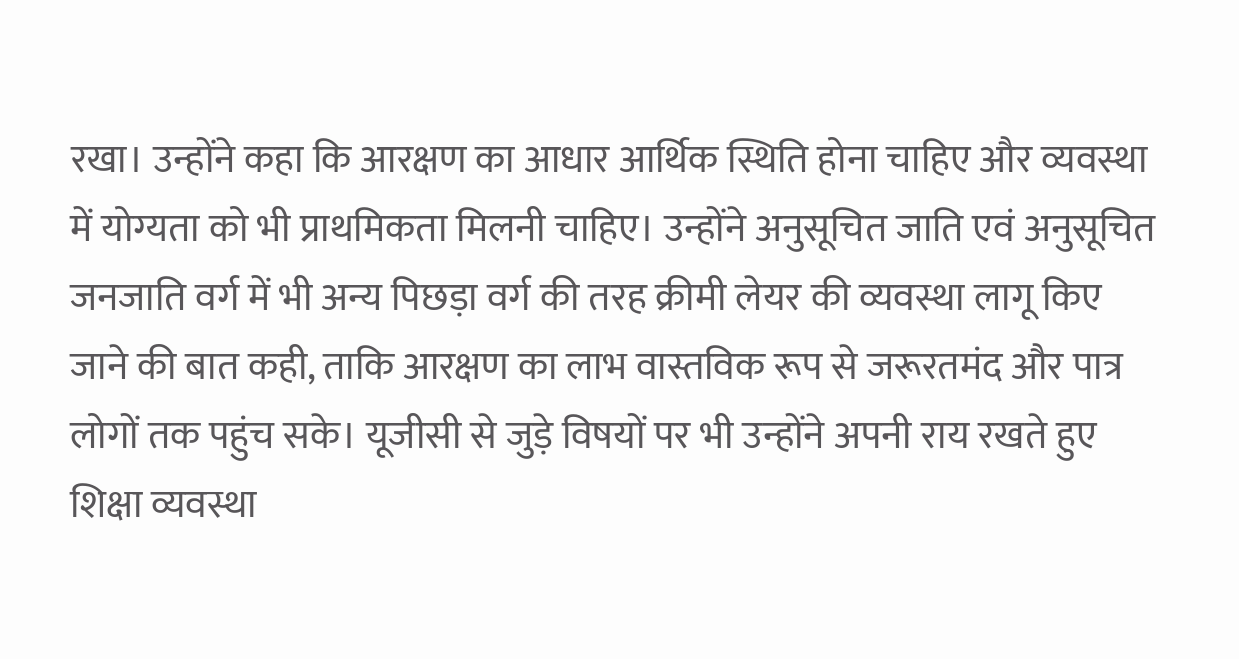रखा। उन्होंने कहा कि आरक्षण का आधार आर्थिक स्थिति होना चाहिए और व्यवस्था में योग्यता को भी प्राथमिकता मिलनी चाहिए। उन्होंने अनुसूचित जाति एवं अनुसूचित जनजाति वर्ग में भी अन्य पिछड़ा वर्ग की तरह क्रीमी लेयर की व्यवस्था लागू किए जाने की बात कही, ताकि आरक्षण का लाभ वास्तविक रूप से जरूरतमंद और पात्र लोगों तक पहुंच सके। यूजीसी से जुड़े विषयों पर भी उन्होंने अपनी राय रखते हुए शिक्षा व्यवस्था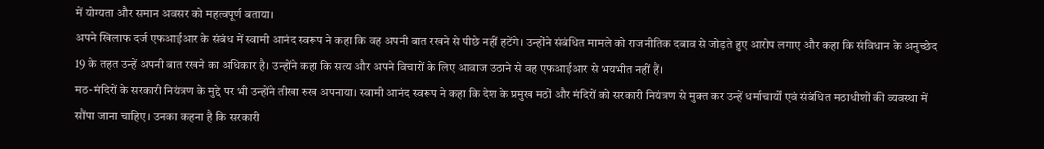में योग्यता और समान अवसर को महत्वपूर्ण बताया।
अपने खिलाफ दर्ज एफआईआर के संबंध में स्वामी आनंद स्वरूप ने कहा कि वह अपनी बात रखने से पीछे नहीं हटेंगे। उन्होंने संबंधित मामले को राजनीतिक दबाव से जोड़ते हुए आरोप लगाए और कहा कि संविधान के अनुच्छेद 19 के तहत उन्हें अपनी बात रखने का अधिकार है। उन्होंने कहा कि सत्य और अपने विचारों के लिए आवाज उठाने से वह एफआईआर से भयभीत नहीं हैं।
मठ-मंदिरों के सरकारी नियंत्रण के मुद्दे पर भी उन्होंने तीखा रुख अपनाया। स्वामी आनंद स्वरूप ने कहा कि देश के प्रमुख मठों और मंदिरों को सरकारी नियंत्रण से मुक्त कर उन्हें धर्माचार्यों एवं संबंधित मठाधीशों की व्यवस्था में सौंपा जाना चाहिए। उनका कहना है कि सरकारी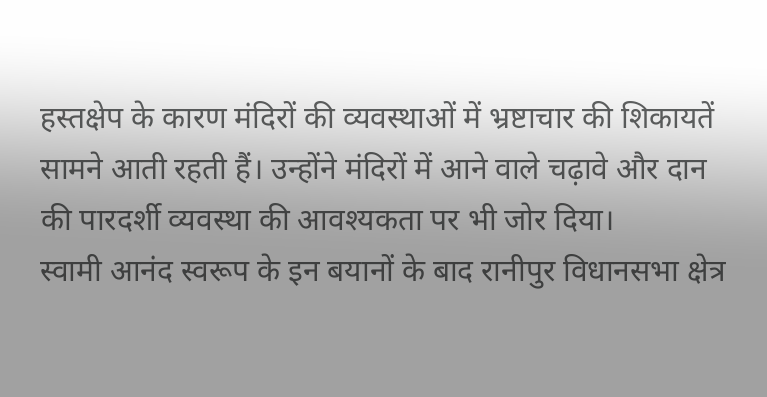हस्तक्षेप के कारण मंदिरों की व्यवस्थाओं में भ्रष्टाचार की शिकायतें सामने आती रहती हैं। उन्होंने मंदिरों में आने वाले चढ़ावे और दान की पारदर्शी व्यवस्था की आवश्यकता पर भी जोर दिया।
स्वामी आनंद स्वरूप के इन बयानों के बाद रानीपुर विधानसभा क्षेत्र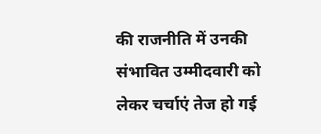की राजनीति में उनकी संभावित उम्मीदवारी को लेकर चर्चाएं तेज हो गई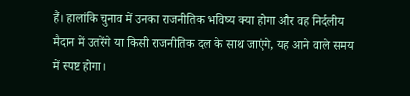हैं। हालांकि चुनाव में उनका राजनीतिक भविष्य क्या होगा और वह निर्दलीय मैदान में उतरेंगे या किसी राजनीतिक दल के साथ जाएंगे, यह आने वाले समय में स्पष्ट होगा।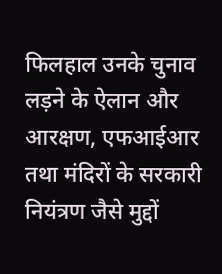फिलहाल उनके चुनाव लड़ने के ऐलान और आरक्षण, एफआईआर तथा मंदिरों के सरकारी नियंत्रण जैसे मुद्दों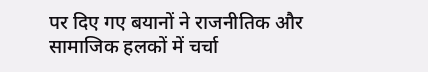पर दिए गए बयानों ने राजनीतिक और सामाजिक हलकों में चर्चा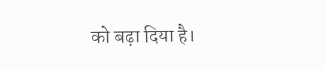को बढ़ा दिया है।